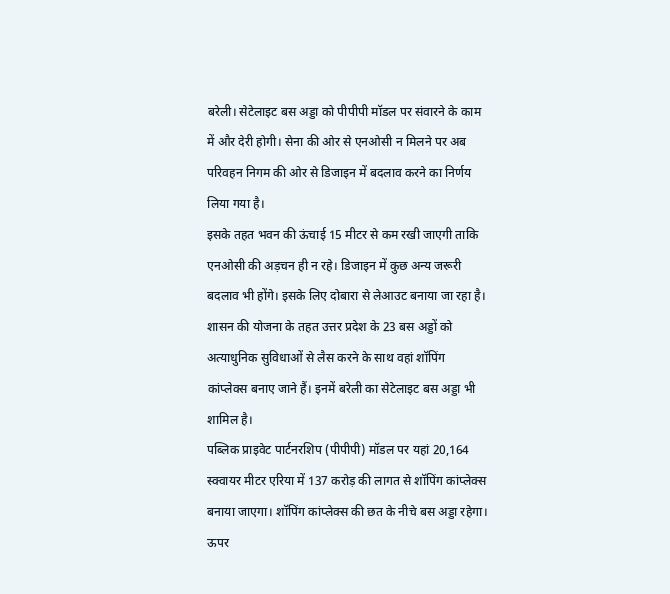बरेली। सेटेलाइट बस अड्डा को पीपीपी मॉडल पर संवारने के काम में और देरी होगी। सेना की ओर से एनओसी न मिलने पर अब परिवहन निगम की ओर से डिजाइन में बदलाव करने का निर्णय लिया गया है।
इसके तहत भवन की ऊंचाई 15 मीटर से कम रखी जाएगी ताकि एनओसी की अड़चन ही न रहे। डिजाइन में कुछ अन्य जरूरी बदलाव भी होंगे। इसके लिए दोबारा से लेआउट बनाया जा रहा है।
शासन की योजना के तहत उत्तर प्रदेश के 23 बस अड्डों को अत्याधुनिक सुविधाओं से लैस करने के साथ वहां शॉपिंग कांप्लेक्स बनाए जाने हैं। इनमें बरेली का सेटेलाइट बस अड्डा भी शामिल है।
पब्लिक प्राइवेट पार्टनरशिप (पीपीपी) मॉडल पर यहां 20,164 स्क्वायर मीटर एरिया में 137 करोड़ की लागत से शॉपिंग कांप्लेक्स बनाया जाएगा। शॉपिंग कांप्लेक्स की छत के नीचे बस अड्डा रहेगा। ऊपर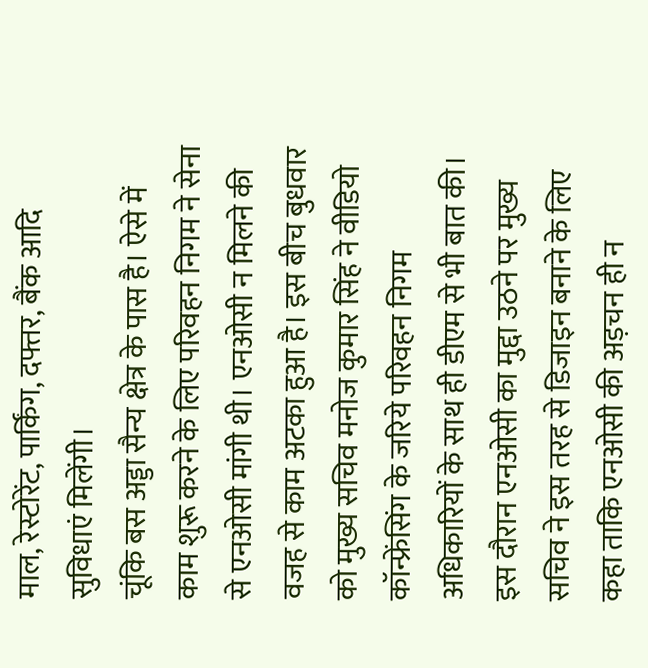माल, रेस्टोरेंट, पार्किंग, दफ्तर, बैंक आदि सुविधाएं मिलेंगी।
चूंकि बस अड्डा सैन्य क्षेत्र के पास है। ऐसे में काम शुरू करने के लिए परिवहन निगम ने सेना से एनओसी मांगी थी। एनओसी न मिलने की वजह से काम अटका हुआ है। इस बीच बुधवार को मुख्य सचिव मनोज कुमार सिंह ने वीडियो कॉन्फ्रेंसिंग के जरिये परिवहन निगम अधिकारियों के साथ ही डीएम से भी बात की। इस दौरान एनओसी का मुद्दा उठने पर मुख्य सचिव ने इस तरह से डिजाइन बनाने के लिए कहा ताकि एनओसी की अड़चन ही न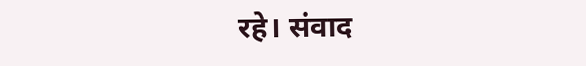रहे। संवाद